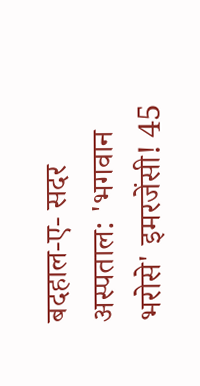बदहाल-ए- सदर अस्पताल: 'भगवान भरोसे' इमरजेंसी! 45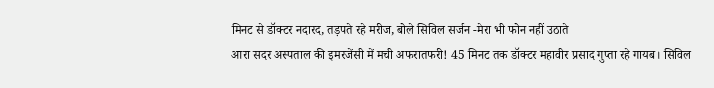मिनट से डॉक्टर नदारद, तड़पते रहे मरीज, बोले सिविल सर्जन -मेरा भी फोन नहीं उठाते
आरा सदर अस्पताल की इमरजेंसी में मची अफरातफरी! 45 मिनट तक डॉक्टर महावीर प्रसाद गुप्ता रहे गायब। सिविल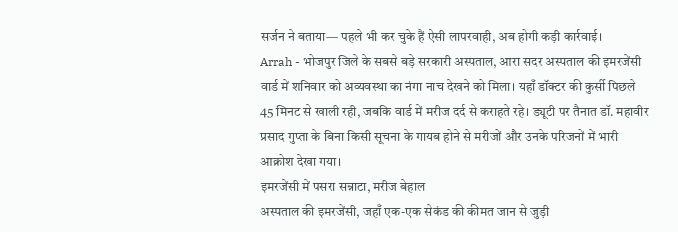सर्जन ने बताया— पहले भी कर चुके हैं ऐसी लापरवाही, अब होगी कड़ी कार्रवाई।
Arrah - भोजपुर जिले के सबसे बड़े सरकारी अस्पताल, आरा सदर अस्पताल की इमरजेंसी वार्ड में शनिवार को अव्यवस्था का नंगा नाच देखने को मिला। यहाँ डॉक्टर की कुर्सी पिछले 45 मिनट से खाली रही, जबकि वार्ड में मरीज दर्द से कराहते रहे। ड्यूटी पर तैनात डॉ. महावीर प्रसाद गुप्ता के बिना किसी सूचना के गायब होने से मरीजों और उनके परिजनों में भारी आक्रोश देखा गया।
इमरजेंसी में पसरा सन्नाटा, मरीज बेहाल
अस्पताल की इमरजेंसी, जहाँ एक-एक सेकंड की कीमत जान से जुड़ी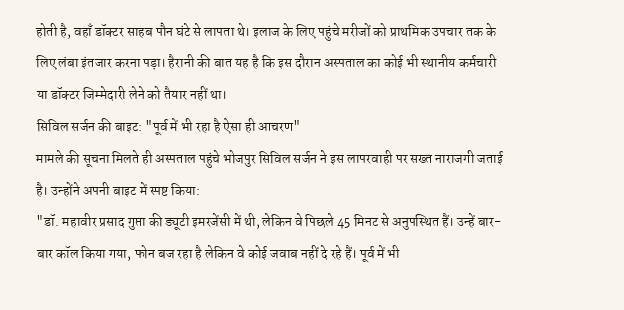होती है, वहाँ डॉक्टर साहब पौन घंटे से लापता थे। इलाज के लिए पहुंचे मरीजों को प्राथमिक उपचार तक के लिए लंबा इंतजार करना पड़ा। हैरानी की बात यह है कि इस दौरान अस्पताल का कोई भी स्थानीय कर्मचारी या डॉक्टर जिम्मेदारी लेने को तैयार नहीं था।
सिविल सर्जन की बाइट: "पूर्व में भी रहा है ऐसा ही आचरण"
मामले की सूचना मिलते ही अस्पताल पहुंचे भोजपुर सिविल सर्जन ने इस लापरवाही पर सख्त नाराजगी जताई है। उन्होंने अपनी बाइट में स्पष्ट किया:
"डॉ. महावीर प्रसाद गुप्ता की ड्यूटी इमरजेंसी में थी, लेकिन वे पिछले 45 मिनट से अनुपस्थित हैं। उन्हें बार-बार कॉल किया गया, फोन बज रहा है लेकिन वे कोई जवाब नहीं दे रहे हैं। पूर्व में भी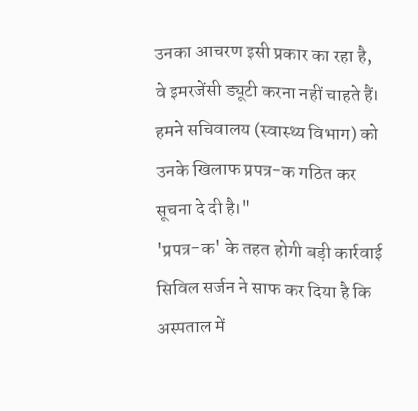उनका आचरण इसी प्रकार का रहा है, वे इमरजेंसी ड्यूटी करना नहीं चाहते हैं। हमने सचिवालय (स्वास्थ्य विभाग) को उनके खिलाफ प्रपत्र-क गठित कर सूचना दे दी है।"
'प्रपत्र-क' के तहत होगी बड़ी कार्रवाई
सिविल सर्जन ने साफ कर दिया है कि अस्पताल में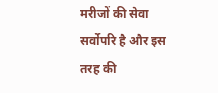मरीजों की सेवा सर्वोपरि है और इस तरह की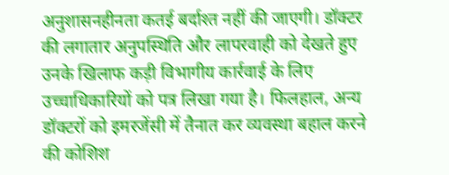अनुशासनहीनता कतई बर्दाश्त नहीं की जाएगी। डॉक्टर की लगातार अनुपस्थिति और लापरवाही को देखते हुए उनके खिलाफ कड़ी विभागीय कार्रवाई के लिए उच्चाधिकारियों को पत्र लिखा गया है। फिलहाल, अन्य डॉक्टरों को इमरजेंसी में तैनात कर व्यवस्था बहाल करने की कोशिश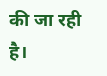की जा रही है।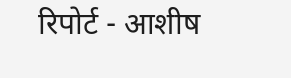रिपोर्ट - आशीष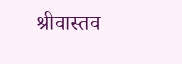श्रीवास्तव